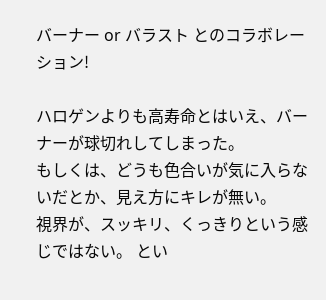バーナー or バラスト とのコラボレーション!

ハロゲンよりも高寿命とはいえ、バーナーが球切れしてしまった。
もしくは、どうも色合いが気に入らないだとか、見え方にキレが無い。
視界が、スッキリ、くっきりという感じではない。 とい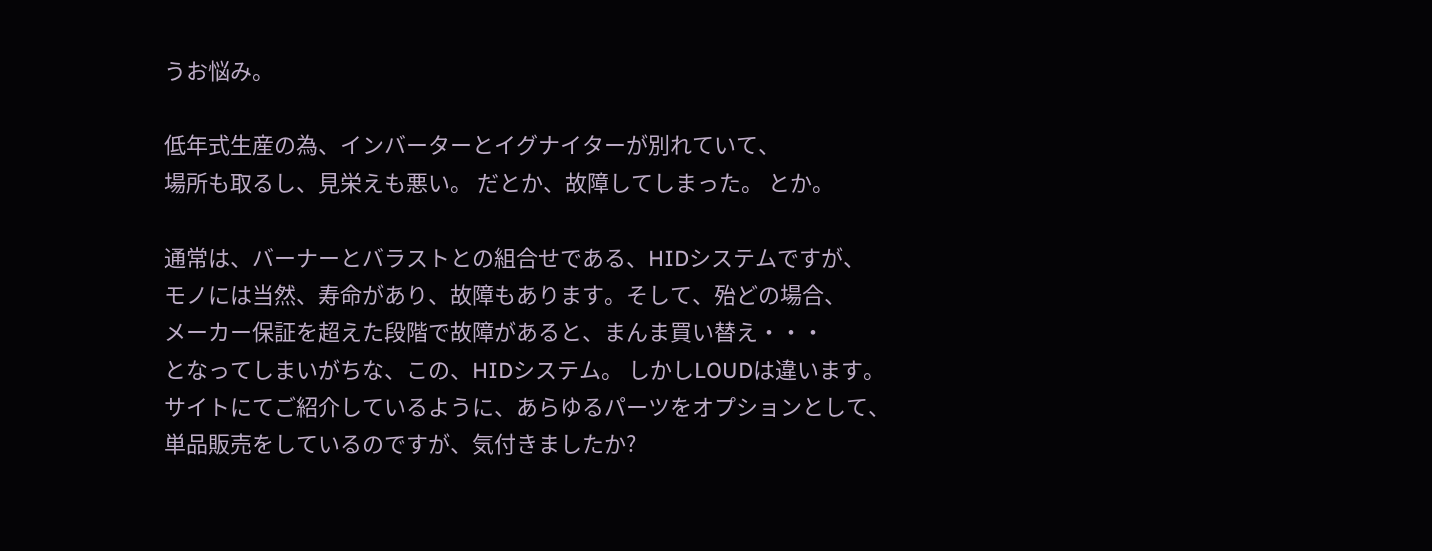うお悩み。

低年式生産の為、インバーターとイグナイターが別れていて、
場所も取るし、見栄えも悪い。 だとか、故障してしまった。 とか。

通常は、バーナーとバラストとの組合せである、HIDシステムですが、
モノには当然、寿命があり、故障もあります。そして、殆どの場合、
メーカー保証を超えた段階で故障があると、まんま買い替え・・・
となってしまいがちな、この、HIDシステム。 しかしLOUDは違います。
サイトにてご紹介しているように、あらゆるパーツをオプションとして、
単品販売をしているのですが、気付きましたか?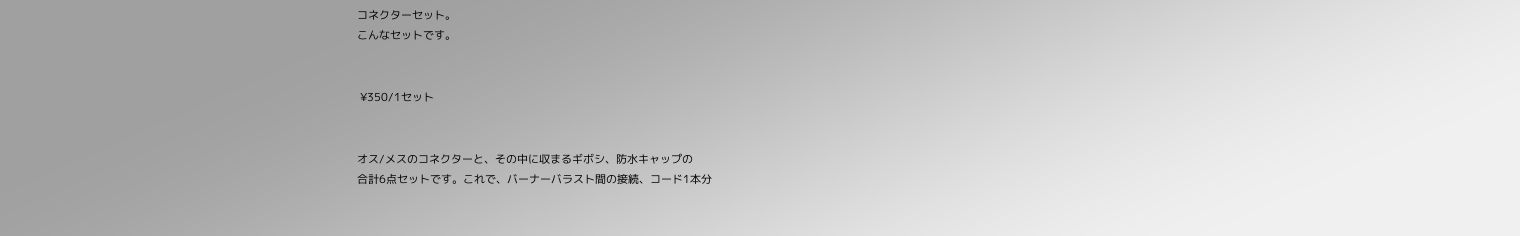コネクターセット。
こんなセットです。


 ¥350/1セット


オス/メスのコネクターと、その中に収まるギボシ、防水キャップの
合計6点セットです。これで、バーナーバラスト間の接続、コード1本分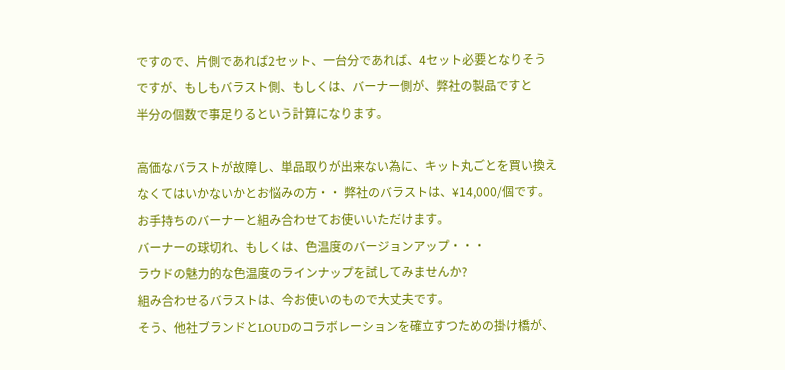ですので、片側であれば2セット、一台分であれば、4セット必要となりそう
ですが、もしもバラスト側、もしくは、バーナー側が、弊社の製品ですと
半分の個数で事足りるという計算になります。

高価なバラストが故障し、単品取りが出来ない為に、キット丸ごとを買い換え
なくてはいかないかとお悩みの方・・ 弊社のバラストは、¥14,000/個です。
お手持ちのバーナーと組み合わせてお使いいただけます。
バーナーの球切れ、もしくは、色温度のバージョンアップ・・・
ラウドの魅力的な色温度のラインナップを試してみませんか?
組み合わせるバラストは、今お使いのもので大丈夫です。
そう、他社ブランドとLOUDのコラボレーションを確立すつための掛け橋が、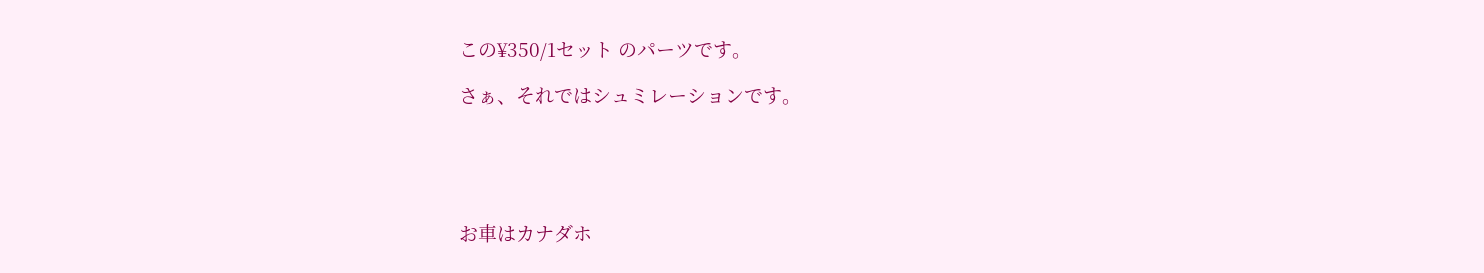この¥350/1セット のパーツです。

さぁ、それではシュミレーションです。





お車はカナダホ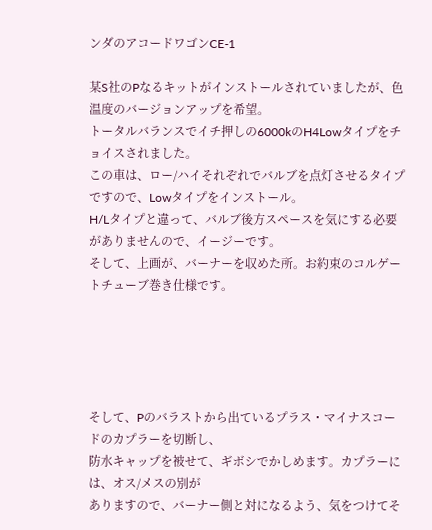ンダのアコードワゴンCE-1

某S社のPなるキットがインストールされていましたが、色温度のバージョンアップを希望。
トータルバランスでイチ押しの6000kのH4Lowタイプをチョイスされました。
この車は、ロー/ハイそれぞれでバルブを点灯させるタイプですので、Lowタイプをインストール。
H/Lタイプと違って、バルブ後方スペースを気にする必要がありませんので、イージーです。
そして、上画が、バーナーを収めた所。お約束のコルゲートチューブ巻き仕様です。





そして、Pのバラストから出ているプラス・マイナスコードのカプラーを切断し、
防水キャップを被せて、ギボシでかしめます。カプラーには、オス/メスの別が
ありますので、バーナー側と対になるよう、気をつけてそ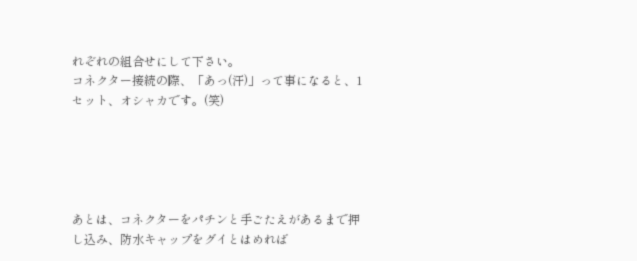れぞれの組合せにして下さい。
コネクター接続の際、「あっ(汗)」って事になると、1セット、オシャカです。(笑)





あとは、コネクターをパチンと手ごたえがあるまで押し込み、防水キャップをグイとはめれば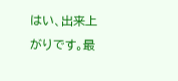はい、出来上がりです。最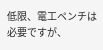低限、電工ペンチは必要ですが、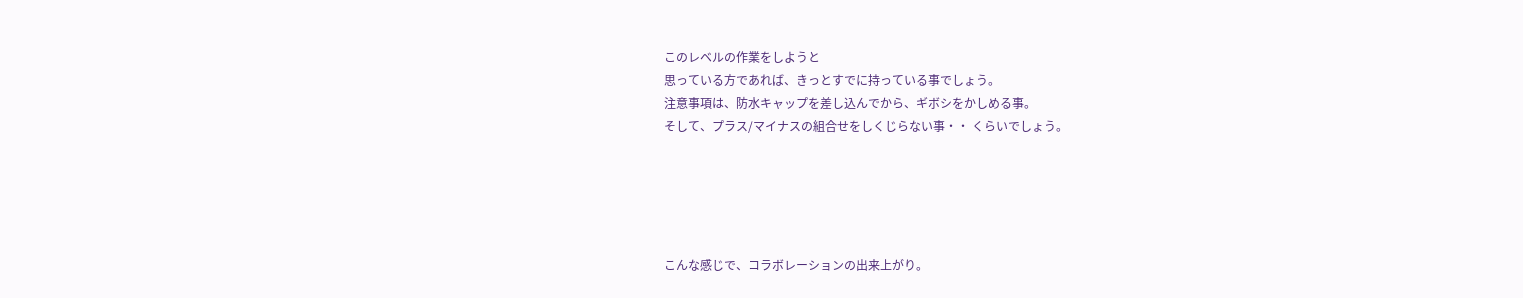このレベルの作業をしようと
思っている方であれば、きっとすでに持っている事でしょう。
注意事項は、防水キャップを差し込んでから、ギボシをかしめる事。
そして、プラス/マイナスの組合せをしくじらない事・・ くらいでしょう。





こんな感じで、コラボレーションの出来上がり。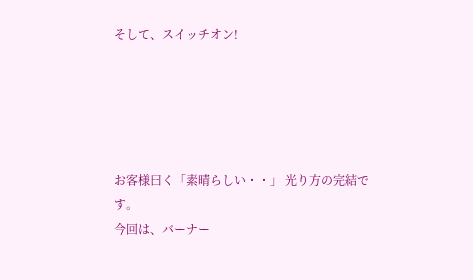そして、スイッチオン!





お客様曰く「素晴らしい・・」 光り方の完結です。
今回は、バーナー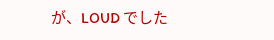が、LOUD でした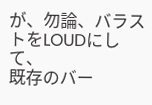が、勿論、バラストをLOUDにして、
既存のバー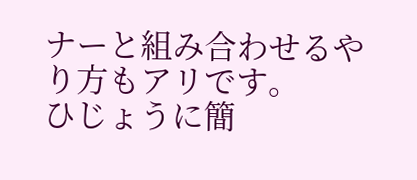ナーと組み合わせるやり方もアリです。
ひじょうに簡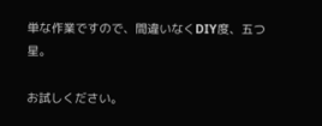単な作業ですので、間違いなくDIY度、五つ星。

お試しください。